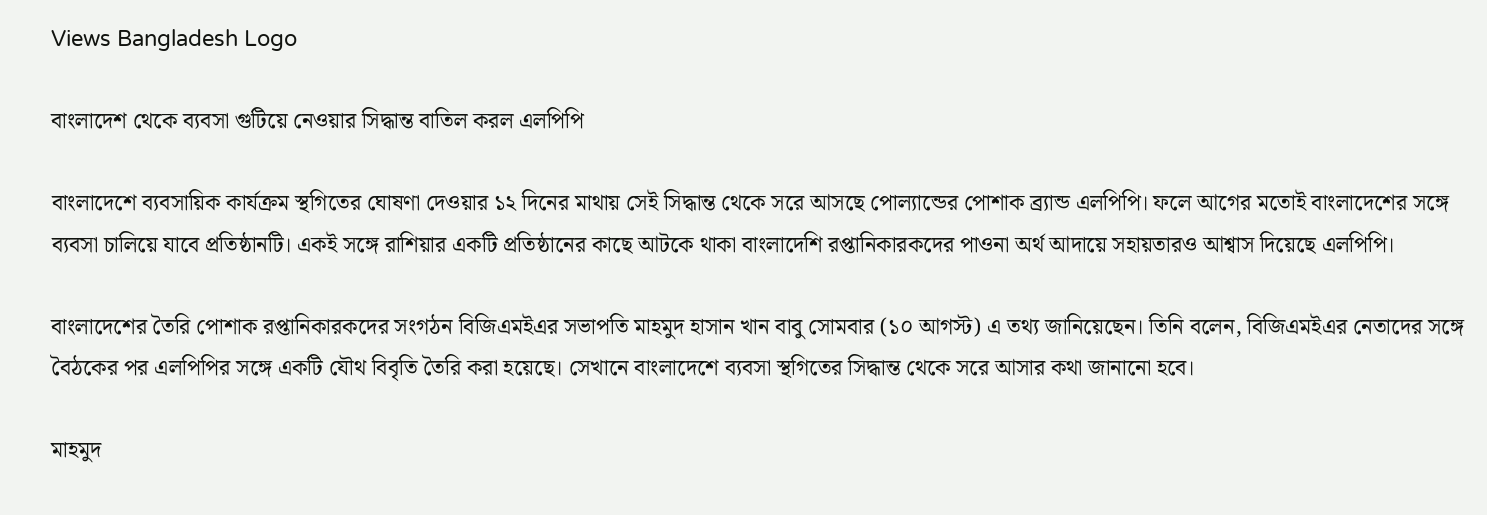Views Bangladesh Logo

বাংলাদেশ থেকে ব্যবসা গুটিয়ে নেওয়ার সিদ্ধান্ত বাতিল করল এলপিপি

বাংলাদেশে ব্যবসায়িক কার্যক্রম স্থগিতের ঘোষণা দেওয়ার ১২ দিনের মাথায় সেই সিদ্ধান্ত থেকে সরে আসছে পোল্যান্ডের পোশাক ব্র্যান্ড এলপিপি। ফলে আগের মতোই বাংলাদেশের সঙ্গে ব্যবসা চালিয়ে যাবে প্রতিষ্ঠানটি। একই সঙ্গে রাশিয়ার একটি প্রতিষ্ঠানের কাছে আটকে থাকা বাংলাদেশি রপ্তানিকারকদের পাওনা অর্থ আদায়ে সহায়তারও আশ্বাস দিয়েছে এলপিপি।

বাংলাদেশের তৈরি পোশাক রপ্তানিকারকদের সংগঠন বিজিএমইএর সভাপতি মাহমুদ হাসান খান বাবু সোমবার (১০ আগস্ট) এ তথ্য জানিয়েছেন। তিনি বলেন, বিজিএমইএর নেতাদের সঙ্গে বৈঠকের পর এলপিপির সঙ্গে একটি যৌথ বিবৃতি তৈরি করা হয়েছে। সেখানে বাংলাদেশে ব্যবসা স্থগিতের সিদ্ধান্ত থেকে সরে আসার কথা জানানো হবে।

মাহমুদ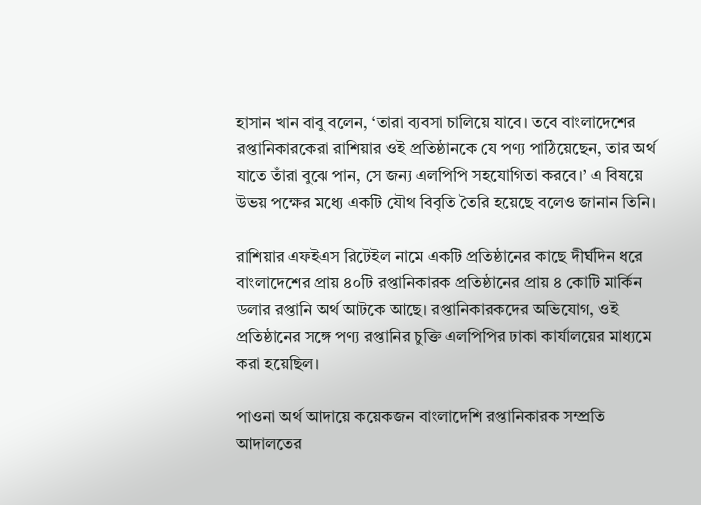হাসান খান বাবু বলেন, ‘তারা ব্যবসা চালিয়ে যাবে। তবে বাংলাদেশের রপ্তানিকারকেরা রাশিয়ার ওই প্রতিষ্ঠানকে যে পণ্য পাঠিয়েছেন, তার অর্থ যাতে তাঁরা বুঝে পান, সে জন্য এলপিপি সহযোগিতা করবে।’ এ বিষয়ে উভয় পক্ষের মধ্যে একটি যৌথ বিবৃতি তৈরি হয়েছে বলেও জানান তিনি।

রাশিয়ার এফইএস রিটেইল নামে একটি প্রতিষ্ঠানের কাছে দীর্ঘদিন ধরে বাংলাদেশের প্রায় ৪০টি রপ্তানিকারক প্রতিষ্ঠানের প্রায় ৪ কোটি মার্কিন ডলার রপ্তানি অর্থ আটকে আছে। রপ্তানিকারকদের অভিযোগ, ওই প্রতিষ্ঠানের সঙ্গে পণ্য রপ্তানির চুক্তি এলপিপির ঢাকা কার্যালয়ের মাধ্যমে করা হয়েছিল।

পাওনা অর্থ আদায়ে কয়েকজন বাংলাদেশি রপ্তানিকারক সম্প্রতি আদালতের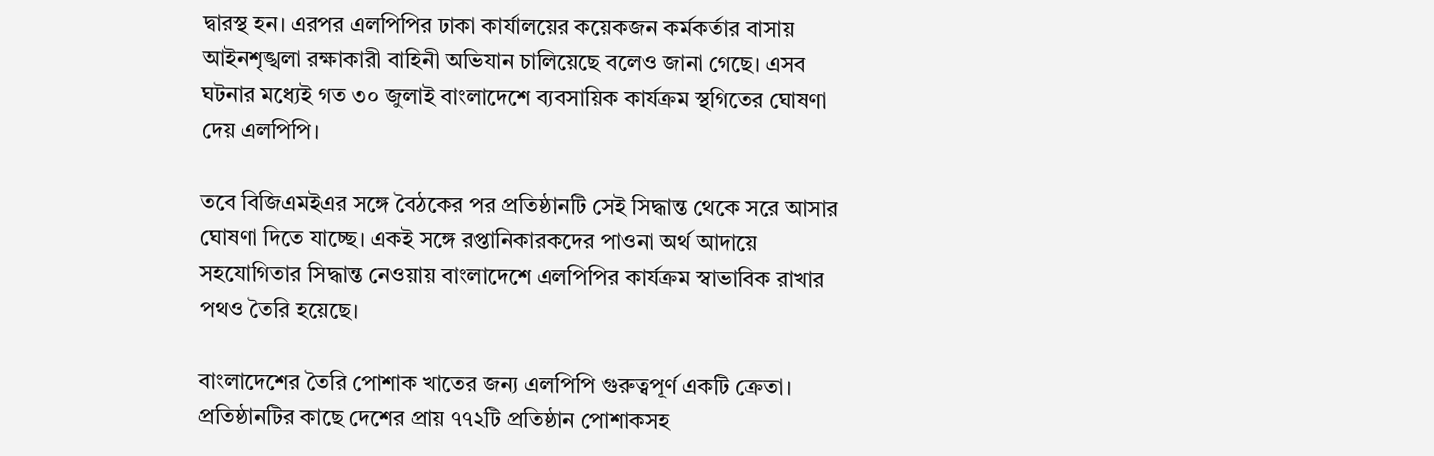দ্বারস্থ হন। এরপর এলপিপির ঢাকা কার্যালয়ের কয়েকজন কর্মকর্তার বাসায় আইনশৃঙ্খলা রক্ষাকারী বাহিনী অভিযান চালিয়েছে বলেও জানা গেছে। এসব ঘটনার মধ্যেই গত ৩০ জুলাই বাংলাদেশে ব্যবসায়িক কার্যক্রম স্থগিতের ঘোষণা দেয় এলপিপি।

তবে বিজিএমইএর সঙ্গে বৈঠকের পর প্রতিষ্ঠানটি সেই সিদ্ধান্ত থেকে সরে আসার ঘোষণা দিতে যাচ্ছে। একই সঙ্গে রপ্তানিকারকদের পাওনা অর্থ আদায়ে সহযোগিতার সিদ্ধান্ত নেওয়ায় বাংলাদেশে এলপিপির কার্যক্রম স্বাভাবিক রাখার পথও তৈরি হয়েছে।

বাংলাদেশের তৈরি পোশাক খাতের জন্য এলপিপি গুরুত্বপূর্ণ একটি ক্রেতা। প্রতিষ্ঠানটির কাছে দেশের প্রায় ৭৭২টি প্রতিষ্ঠান পোশাকসহ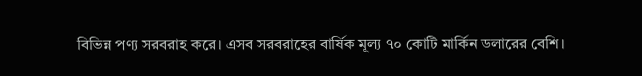বিভিন্ন পণ্য সরবরাহ করে। এসব সরবরাহের বার্ষিক মূল্য ৭০ কোটি মার্কিন ডলারের বেশি।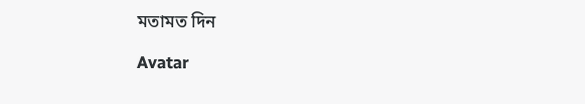মতামত দিন

Avatar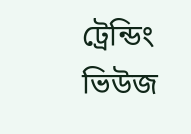ট্রেন্ডিং ভিউজ